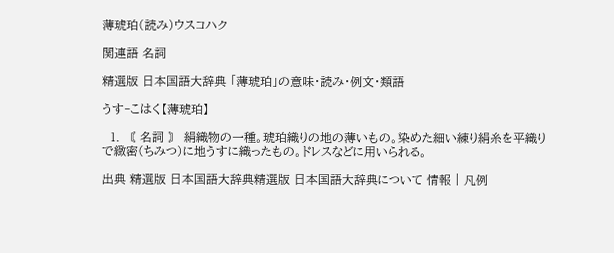薄琥珀(読み)ウスコハク

関連語 名詞

精選版 日本国語大辞典 「薄琥珀」の意味・読み・例文・類語

うす‐こはく【薄琥珀】

  1. 〘 名詞 〙 絹織物の一種。琥珀織りの地の薄いもの。染めた細い練り絹糸を平織りで緻密(ちみつ)に地うすに織ったもの。ドレスなどに用いられる。

出典 精選版 日本国語大辞典精選版 日本国語大辞典について 情報 | 凡例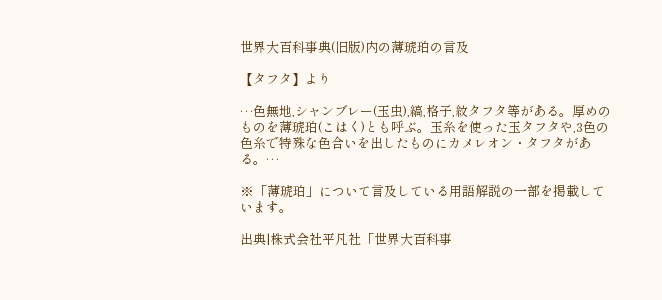世界大百科事典(旧版)内の薄琥珀の言及

【タフタ】より

…色無地,シャンブレー(玉虫),縞,格子,紋タフタ等がある。厚めのものを薄琥珀(こはく)とも呼ぶ。玉糸を使った玉タフタや,3色の色糸で特殊な色合いを出したものにカメレオン・タフタがある。…

※「薄琥珀」について言及している用語解説の一部を掲載しています。

出典|株式会社平凡社「世界大百科事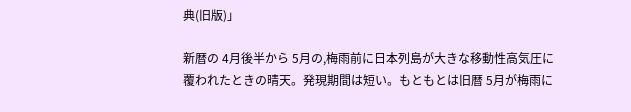典(旧版)」

新暦の 4月後半から 5月の,梅雨前に日本列島が大きな移動性高気圧に覆われたときの晴天。発現期間は短い。もともとは旧暦 5月が梅雨に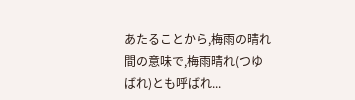あたることから,梅雨の晴れ間の意味で,梅雨晴れ(つゆばれ)とも呼ばれ...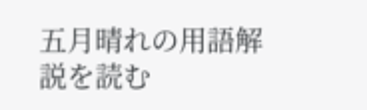五月晴れの用語解説を読む